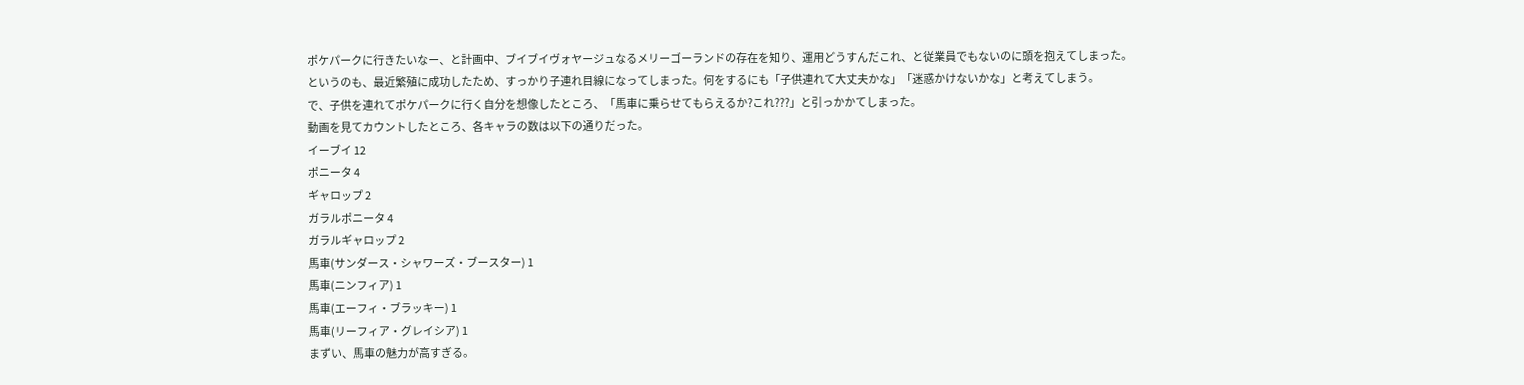ポケパークに行きたいなー、と計画中、ブイブイヴォヤージュなるメリーゴーランドの存在を知り、運用どうすんだこれ、と従業員でもないのに頭を抱えてしまった。
というのも、最近繁殖に成功したため、すっかり子連れ目線になってしまった。何をするにも「子供連れて大丈夫かな」「迷惑かけないかな」と考えてしまう。
で、子供を連れてポケパークに行く自分を想像したところ、「馬車に乗らせてもらえるか?これ???」と引っかかてしまった。
動画を見てカウントしたところ、各キャラの数は以下の通りだった。
イーブイ 12
ポニータ 4
ギャロップ 2
ガラルポニータ 4
ガラルギャロップ 2
馬車(サンダース・シャワーズ・ブースター) 1
馬車(ニンフィア) 1
馬車(エーフィ・ブラッキー) 1
馬車(リーフィア・グレイシア) 1
まずい、馬車の魅力が高すぎる。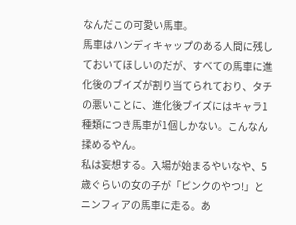なんだこの可愛い馬車。
馬車はハンディキャップのある人間に残しておいてほしいのだが、すべての馬車に進化後のブイズが割り当てられており、タチの悪いことに、進化後ブイズにはキャラ1種類につき馬車が1個しかない。こんなん揉めるやん。
私は妄想する。入場が始まるやいなや、5歳ぐらいの女の子が「ピンクのやつ!」とニンフィアの馬車に走る。あ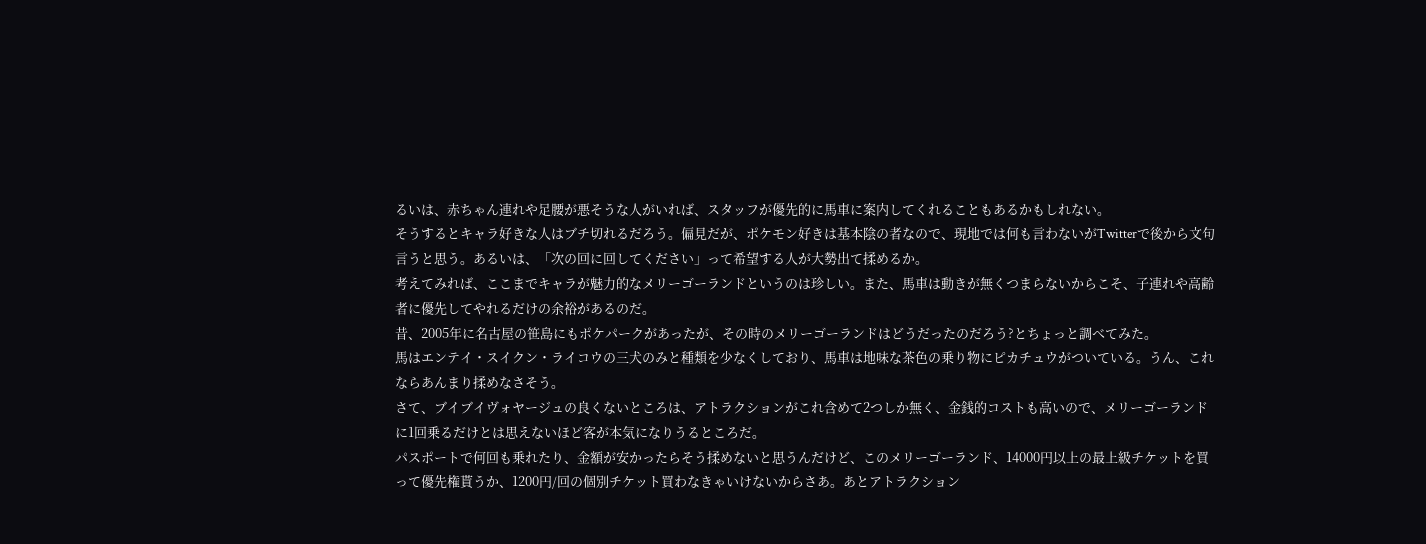るいは、赤ちゃん連れや足腰が悪そうな人がいれば、スタッフが優先的に馬車に案内してくれることもあるかもしれない。
そうするとキャラ好きな人はブチ切れるだろう。偏見だが、ポケモン好きは基本陰の者なので、現地では何も言わないがTwitterで後から文句言うと思う。あるいは、「次の回に回してください」って希望する人が大勢出て揉めるか。
考えてみれば、ここまでキャラが魅力的なメリーゴーランドというのは珍しい。また、馬車は動きが無くつまらないからこそ、子連れや高齢者に優先してやれるだけの余裕があるのだ。
昔、2005年に名古屋の笹島にもポケパークがあったが、その時のメリーゴーランドはどうだったのだろう?とちょっと調べてみた。
馬はエンテイ・スイクン・ライコウの三犬のみと種類を少なくしており、馬車は地味な茶色の乗り物にピカチュウがついている。うん、これならあんまり揉めなさそう。
さて、ブイブイヴォヤージュの良くないところは、アトラクションがこれ含めて2つしか無く、金銭的コストも高いので、メリーゴーランドに1回乗るだけとは思えないほど客が本気になりうるところだ。
パスポートで何回も乗れたり、金額が安かったらそう揉めないと思うんだけど、このメリーゴーランド、14000円以上の最上級チケットを買って優先権貰うか、1200円/回の個別チケット買わなきゃいけないからさあ。あとアトラクション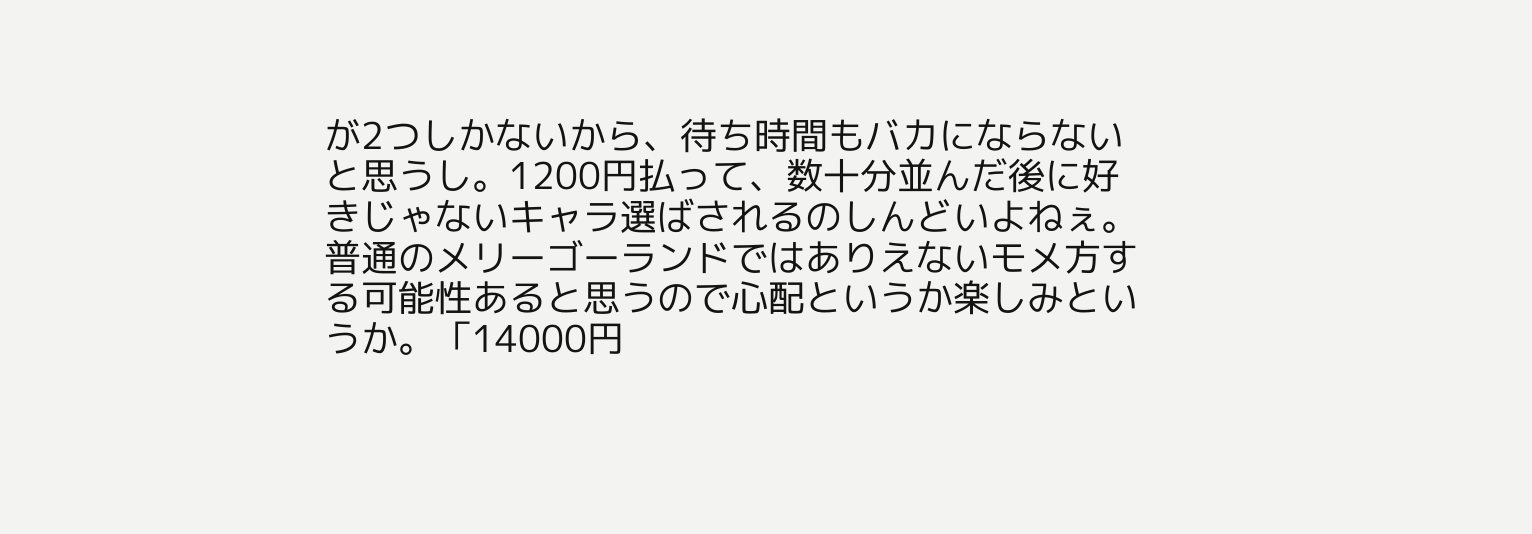が2つしかないから、待ち時間もバカにならないと思うし。1200円払って、数十分並んだ後に好きじゃないキャラ選ばされるのしんどいよねぇ。
普通のメリーゴーランドではありえないモメ方する可能性あると思うので心配というか楽しみというか。「14000円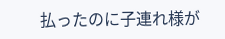払ったのに子連れ様が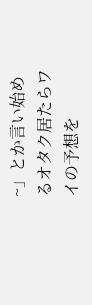~」とか言い始めるオタク居たらワイの予想を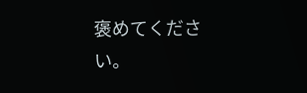褒めてください。